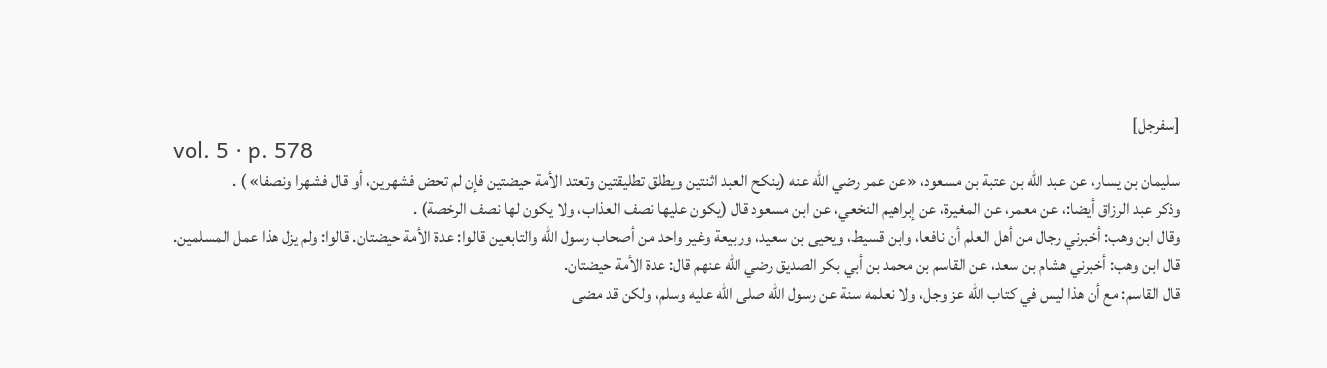[سفرجل]
vol. 5 · p. 578
سليمان بن يسار، عن عبد الله بن عتبة بن مسعود، «عن عمر رضي الله عنه (ينكح العبد اثنتين ويطلق تطليقتين وتعتد الأمة حيضتين فإن لم تحض فشهرين، أو قال فشهرا ونصفا» ) .
وذكر عبد الرزاق أيضا:، عن معمر، عن المغيرة، عن إبراهيم النخعي، عن ابن مسعود قال (يكون عليها نصف العذاب، ولا يكون لها نصف الرخصة) .
وقال ابن وهب: أخبرني رجال من أهل العلم أن نافعا، وابن قسيط، ويحيى بن سعيد، وربيعة وغير واحد من أصحاب رسول الله والتابعين قالوا: عدة الأمة حيضتان. قالوا: ولم يزل هذا عمل المسلمين.
قال ابن وهب: أخبرني هشام بن سعد، عن القاسم بن محمد بن أبي بكر الصديق رضي الله عنهم قال: عدة الأمة حيضتان.
قال القاسم: مع أن هذا ليس في كتاب الله عز وجل، ولا نعلمه سنة عن رسول الله صلى الله عليه وسلم، ولكن قد مضى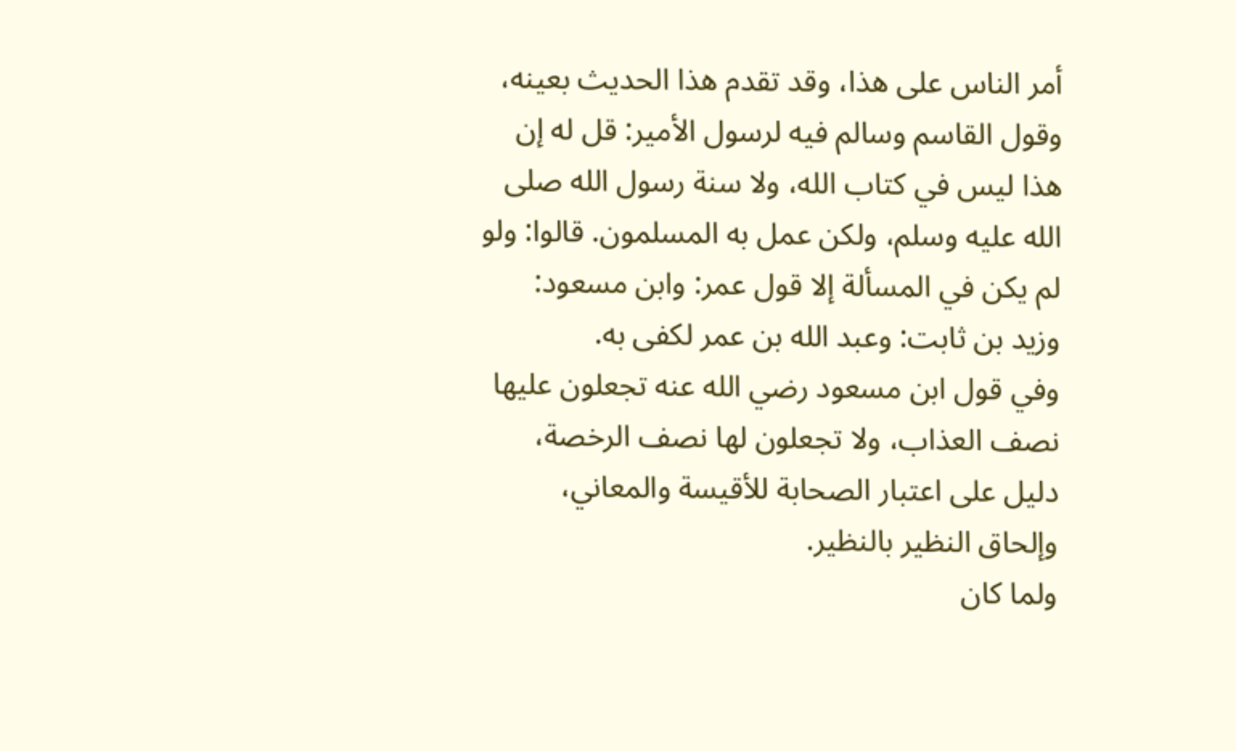أمر الناس على هذا، وقد تقدم هذا الحديث بعينه، وقول القاسم وسالم فيه لرسول الأمير: قل له إن هذا ليس في كتاب الله، ولا سنة رسول الله صلى الله عليه وسلم، ولكن عمل به المسلمون. قالوا: ولو لم يكن في المسألة إلا قول عمر: وابن مسعود: وزيد بن ثابت: وعبد الله بن عمر لكفى به.
وفي قول ابن مسعود رضي الله عنه تجعلون عليها نصف العذاب، ولا تجعلون لها نصف الرخصة، دليل على اعتبار الصحابة للأقيسة والمعاني، وإلحاق النظير بالنظير.
ولما كان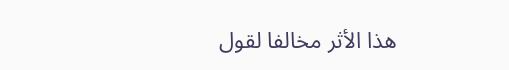هذا الأثر مخالفا لقول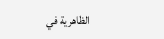الظاهرية في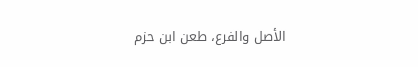الأصل والفرع، طعن ابن حزم